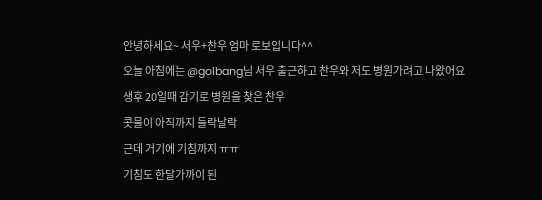안녕하세요~ 서우+찬우 엄마 로보입니다^^
오늘 아침에는 @golbang님 서우 출근하고 찬우와 저도 병원가려고 나왔어요
생후 20일때 감기로 병원을 찾은 찬우
콧물이 아직까지 들락날락
근데 거기에 기침까지 ㅠㅠ
기침도 한달가까이 된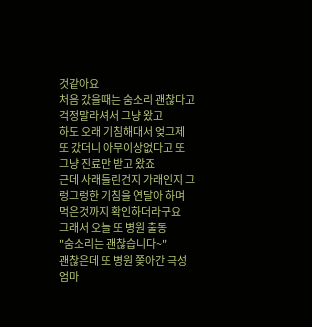것같아요
처음 갔을때는 숨소리 괜찮다고 걱정말라셔서 그냥 왔고
하도 오래 기침해대서 엊그제 또 갔더니 아무이상없다고 또 그냥 진료만 받고 왔죠
근데 사래들린건지 가래인지 그렁그렁한 기침을 연달아 하며 먹은것까지 확인하더라구요
그래서 오늘 또 병원 출동
"숨소리는 괜찮습니다~"
괜찮은데 또 병원 쫒아간 극성엄마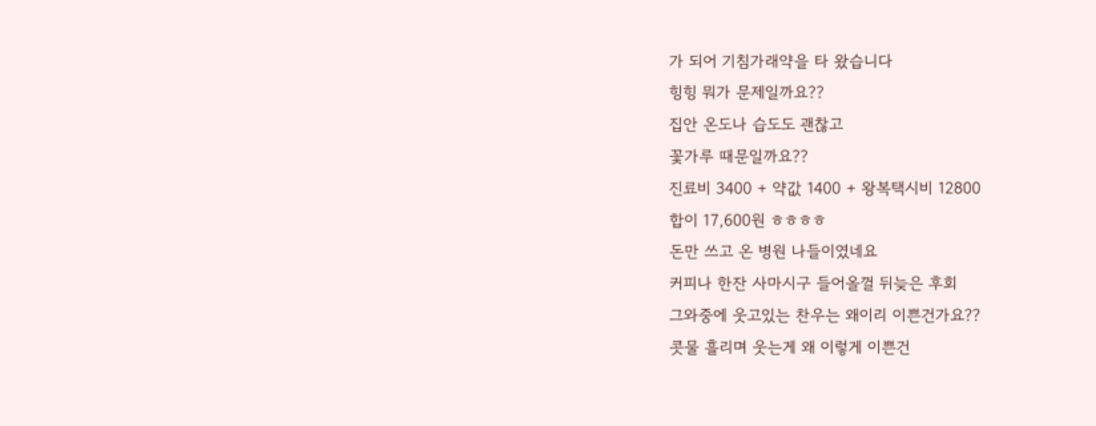가 되어 기침가래약을 타 왔습니다
힝힝 뭐가 문제일까요??
집안 온도나 습도도 괜찮고
꽃가루 때문일까요??
진료비 3400 + 약값 1400 + 왕복택시비 12800
합이 17,600원 ㅎㅎㅎㅎ
돈만 쓰고 온 병원 나들이였네요
커피나 한잔 사마시구 들어올껄 뒤늦은 후회
그와중에 웃고있는 찬우는 왜이리 이쁜건가요??
콧물 흘리며 웃는게 왜 이렇게 이쁜건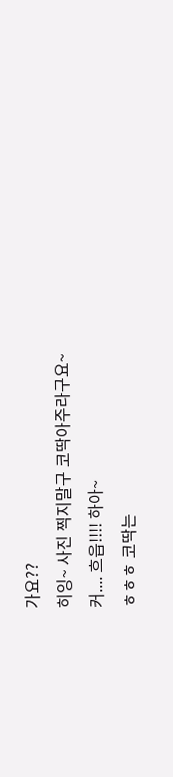가요??
히잉~ 사진 찍지말구 코딱아주라구요~
커.... 흐읍!!!! 하아~
ㅎㅎㅎ 코딱는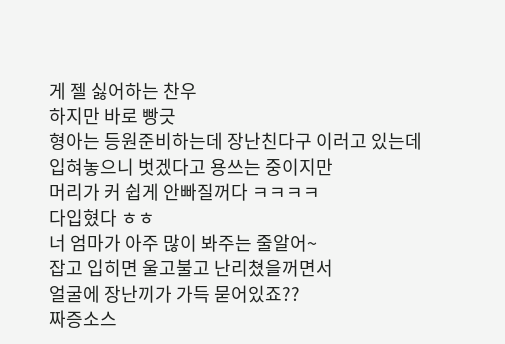게 젤 싫어하는 찬우
하지만 바로 빵긋
형아는 등원준비하는데 장난친다구 이러고 있는데
입혀놓으니 벗겠다고 용쓰는 중이지만
머리가 커 쉽게 안빠질꺼다 ㅋㅋㅋㅋ
다입혔다 ㅎㅎ
너 엄마가 아주 많이 봐주는 줄알어~
잡고 입히면 울고불고 난리쳤을꺼면서
얼굴에 장난끼가 가득 묻어있죠??
짜증소스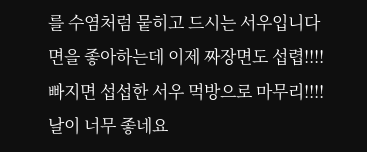를 수염처럼 뭍히고 드시는 서우입니다
면을 좋아하는데 이제 짜장면도 섭렵!!!!
빠지면 섭섭한 서우 먹방으로 마무리!!!!
날이 너무 좋네요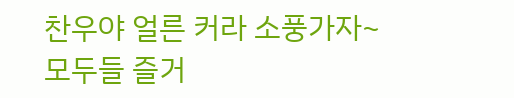찬우야 얼른 커라 소풍가자~
모두들 즐거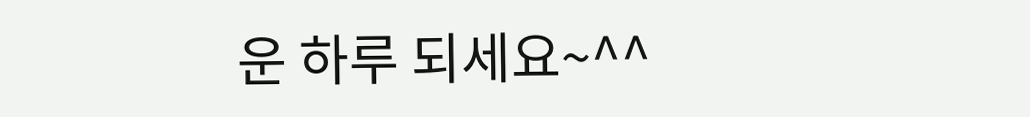운 하루 되세요~^^